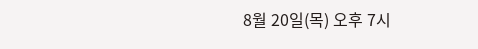8월 20일(목) 오후 7시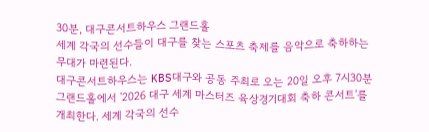30분, 대구콘서트하우스 그랜드홀
세계 각국의 선수들이 대구를 찾는 스포츠 축제를 음악으로 축하하는 무대가 마련된다.
대구콘서트하우스는 KBS대구와 공동 주최로 오는 20일 오후 7시30분 그랜드홀에서 '2026 대구 세계 마스터즈 육상경기대회 축하 콘서트'를 개최한다. 세계 각국의 선수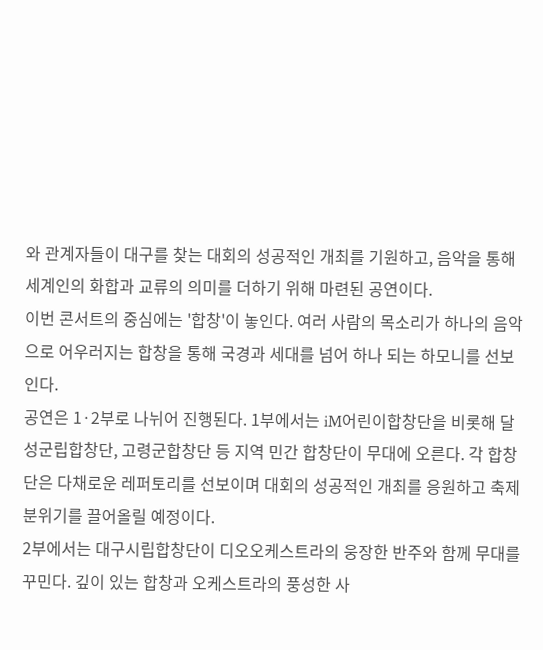와 관계자들이 대구를 찾는 대회의 성공적인 개최를 기원하고, 음악을 통해 세계인의 화합과 교류의 의미를 더하기 위해 마련된 공연이다.
이번 콘서트의 중심에는 '합창'이 놓인다. 여러 사람의 목소리가 하나의 음악으로 어우러지는 합창을 통해 국경과 세대를 넘어 하나 되는 하모니를 선보인다.
공연은 1·2부로 나뉘어 진행된다. 1부에서는 iM어린이합창단을 비롯해 달성군립합창단, 고령군합창단 등 지역 민간 합창단이 무대에 오른다. 각 합창단은 다채로운 레퍼토리를 선보이며 대회의 성공적인 개최를 응원하고 축제 분위기를 끌어올릴 예정이다.
2부에서는 대구시립합창단이 디오오케스트라의 웅장한 반주와 함께 무대를 꾸민다. 깊이 있는 합창과 오케스트라의 풍성한 사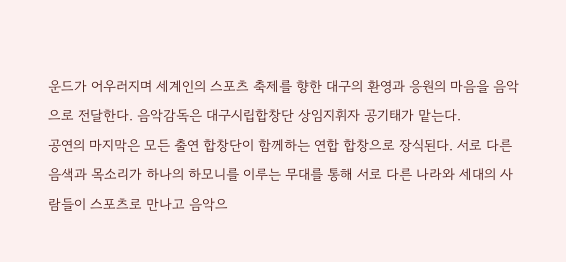운드가 어우러지며 세계인의 스포츠 축제를 향한 대구의 환영과 응원의 마음을 음악으로 전달한다. 음악감독은 대구시립합창단 상임지휘자 공기태가 맡는다.
공연의 마지막은 모든 출연 합창단이 함께하는 연합 합창으로 장식된다. 서로 다른 음색과 목소리가 하나의 하모니를 이루는 무대를 통해 서로 다른 나라와 세대의 사람들이 스포츠로 만나고 음악으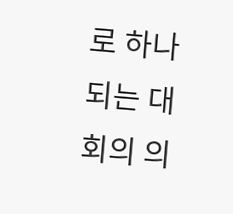로 하나 되는 대회의 의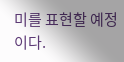미를 표현할 예정이다.